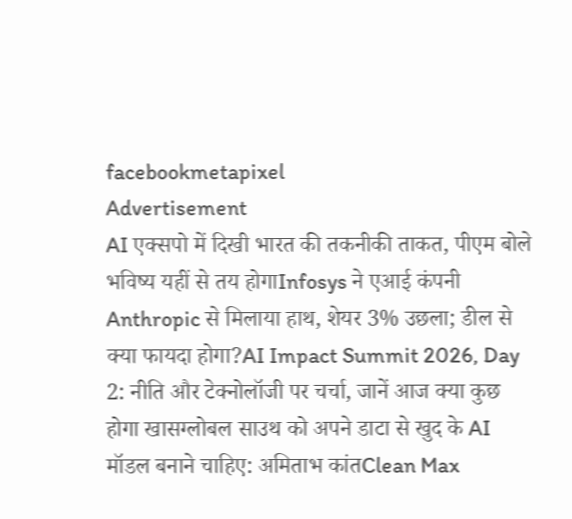facebookmetapixel
Advertisement
AI एक्सपो में दिखी भारत की तकनीकी ताकत, पीएम बोले भविष्य यहीं से तय होगाInfosys ने एआई कंपनी Anthropic से मिलाया हाथ, शेयर 3% उछला; डील से क्या फायदा होगा?AI Impact Summit 2026, Day 2: नीति और टेक्नोलॉजी पर चर्चा, जानें आज क्या कुछ होगा खासग्लोबल साउथ को अपने डाटा से खुद के AI मॉडल बनाने चाहिए: अमिताभ कांतClean Max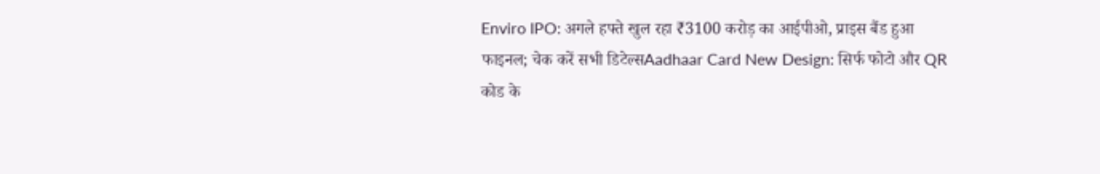Enviro IPO: अगले हफ्ते खुल रहा ₹3100 करोड़ का आईपीओ, प्राइस बैंड हुआ फाइनल; चेक करें सभी डिटेल्सAadhaar Card New Design: सिर्फ फोटो और QR कोड के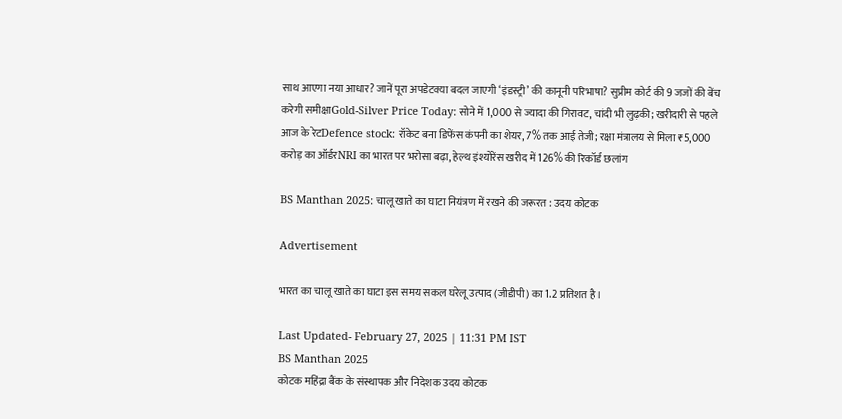साथ आएगा नया आधार? जानें पूरा अपडेटक्या बदल जाएगी ‘इंडस्ट्री’ की कानूनी परिभाषा? सुप्रीम कोर्ट की 9 जजों की बेंच करेगी समीक्षाGold-Silver Price Today: सोने में 1,000 से ज्यादा की गिरावट, चांदी भी लुढ़की; खरीदारी से पहले आज के रेटDefence stock: रॉकेट बना डिफेंस कंपनी का शेयर, 7% तक आई तेजी; रक्षा मंत्रालय से मिला ₹5,000 करोड़ का ऑर्डरNRI का भारत पर भरोसा बढ़ा, हेल्थ इंश्योरेंस खरीद में 126% की रिकॉर्ड छलांग

BS Manthan 2025: चालू खाते का घाटा नियंत्रण में रखने की जरूरत : उदय कोटक

Advertisement

भारत का चालू खाते का घाटा इस समय सकल घरेलू उत्पाद (जीडीपी) का 1.2 प्रतिशत है।

Last Updated- February 27, 2025 | 11:31 PM IST
BS Manthan 2025
कोटक महिंद्रा बैंक के संस्थापक और निदेशक उदय कोटक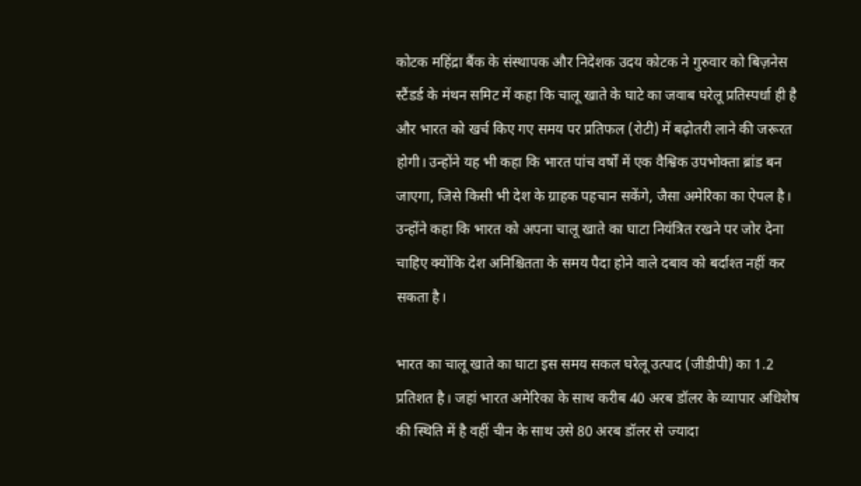कोटक महिंद्रा बैंक के संस्थापक और निदेशक उदय कोटक ने गुरुवार को बिज़नेस स्टैंडर्ड के मंथन समिट में कहा कि चालू खाते के घाटे का जवाब घरेलू प्रतिस्पर्धा ही है और भारत को खर्च किए गए समय पर प्रतिफल (रोटी) में बढ़ोतरी लाने की जरूरत होगी। उन्होंने यह भी कहा कि भारत पांच वर्षों में एक वैश्विक उपभोक्ता ब्रांड बन जाएगा, जिसे किसी भी देश के ग्राहक पहचान सकेंगे, जैसा अमेरिका का ऐपल है। उन्होंने कहा कि भारत को अपना चालू खाते का घाटा नियंत्रित रखने पर जोर देना चाहिए क्योंकि देश अनिश्चितता के समय पैदा होने वाले दबाव को बर्दाश्त नहीं कर सकता है।

भारत का चालू खाते का घाटा इस समय सकल घरेलू उत्पाद (जीडीपी) का 1.2 प्रतिशत है। जहां भारत अमेरिका के साथ करीब 40 अरब डॉलर के व्यापार अधिशेष की स्थिति में है वहीं चीन के साथ उसे 80 अरब डॉलर से ज्यादा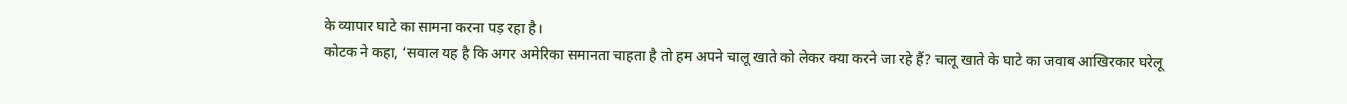के व्यापार घाटे का सामना करना पड़ रहा है।
कोटक ने कहा, ‘सवाल यह है कि अगर अमेरिका समानता चाहता है तो हम अपने चालू खाते को लेकर क्या करने जा रहे हैं? चालू खाते के घाटे का जवाब आखिरकार घरेलू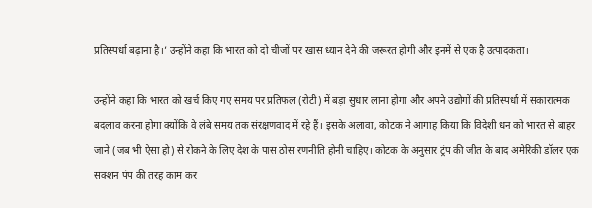प्रतिस्पर्धा बढ़ाना है।’ उन्होंने कहा कि भारत को दो चीजों पर खास ध्यान देने की जरूरत होगी और इनमें से एक है उत्पादकता।

उन्होंने कहा कि भारत को खर्च किए गए समय पर प्रतिफल (रोटी) में बड़ा सुधार लाना होगा और अपने उद्योगों की प्रतिस्पर्धा में सकारात्मक बदलाव करना होगा क्योंकि वे लंबे समय तक संरक्षणवाद में रहे हैं। इसके अलावा, कोटक ने आगाह किया कि विदेशी धन को भारत से बाहर जाने (जब भी ऐसा हो) से रोकने के लिए देश के पास ठोस रणनीति होनी चाहिए। कोटक के अनुसार ट्रंप की जीत के बाद अमेरिकी डॉलर एक सक्शन पंप की तरह काम कर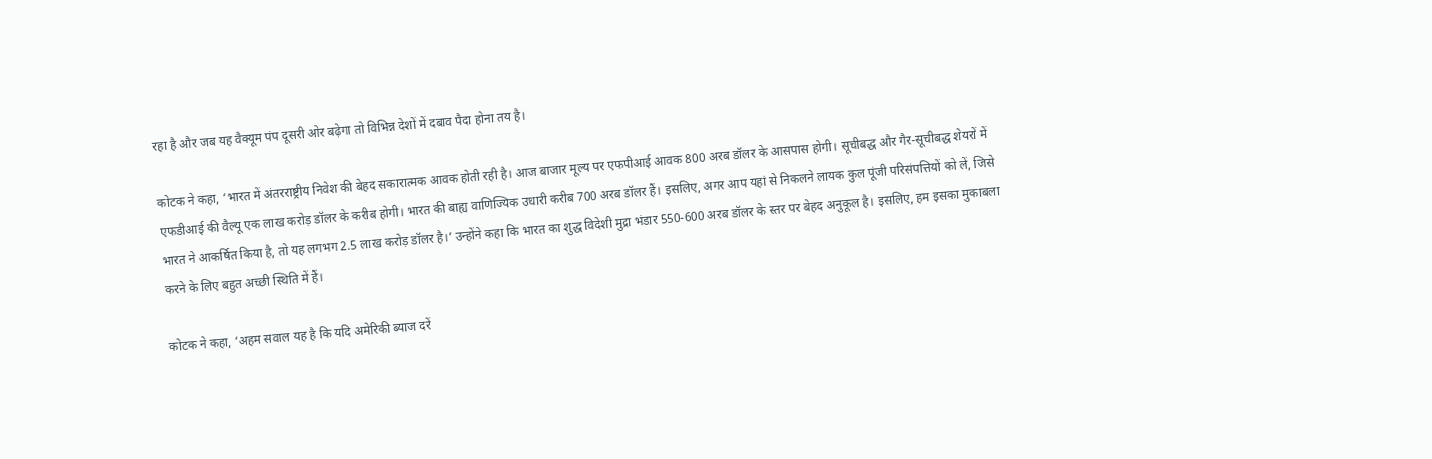रहा है और जब यह वैक्यूम पंप दूसरी ओर बढ़ेगा तो विभिन्न देशों में दबाव पैदा होना तय है।

कोटक ने कहा, ‘भारत में अंतरराष्ट्रीय निवेश की बेहद सकारात्मक आवक होती रही है। आज बाजार मूल्य पर एफपीआई आवक 800 अरब डॉलर के आसपास होगी। सूचीबद्ध और गैर-सूचीबद्ध शेयरों में एफडीआई की वैल्यू एक लाख करोड़ डॉलर के करीब होगी। भारत की बाह्य वाणिज्यिक उधारी करीब 700 अरब डॉलर हैं। इसलिए, अगर आप यहां से निकलने लायक कुल पूंजी परिसंपत्तियों को लें, जिसे भारत ने आकर्षित किया है, तो यह लगभग 2.5 लाख करोड़ डॉलर है।’ उन्होंने कहा कि भारत का शुद्ध विदेशी मुद्रा भंडार 550-600 अरब डॉलर के स्तर पर बेहद अनुकूल है। इसलिए, हम इसका मुकाबला करने के लिए बहुत अच्छी स्थिति में हैं।

कोटक ने कहा, ‘अहम सवाल यह है कि यदि अमेरिकी ब्याज दरें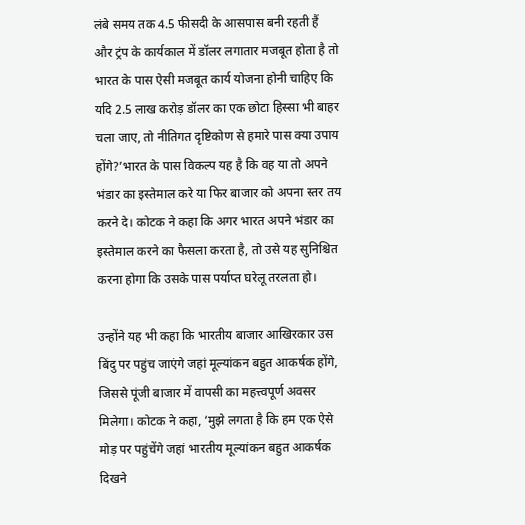लंबे समय तक 4.5 फीसदी के आसपास बनी रहती हैं और ट्रंप के कार्यकाल में डॉलर लगातार मजबूत होता है तो भारत के पास ऐसी मजबूत कार्य योजना होनी चाहिए कि यदि 2.5 लाख करोड़ डॉलर का एक छोटा हिस्सा भी बाहर चला जाए, तो नीतिगत दृष्टिकोण से हमारे पास क्या उपाय होंगे?’भारत के पास विकल्प यह है कि वह या तो अपने भंडार का इस्तेमाल करे या फिर बाजार को अपना स्तर तय करने दे। कोटक ने कहा कि अगर भारत अपने भंडार का इस्तेमाल करने का फैसला करता है, तो उसे यह सुनिश्चित करना होगा कि उसके पास पर्याप्त घरेलू तरलता हो।

उन्होंने यह भी कहा कि भारतीय बाजार आखिरकार उस बिंदु पर पहुंच जाएंगे जहां मूल्यांकन बहुत आकर्षक होंगे, जिससे पूंजी बाजार में वापसी का महत्त्वपूर्ण अवसर मिलेगा। कोटक ने कहा, ‘मुझे लगता है कि हम एक ऐसे मोड़ पर पहुंचेंगे जहां भारतीय मूल्यांकन बहुत आकर्षक दिखने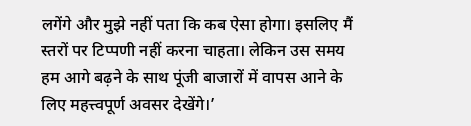लगेंगे और मुझे नहीं पता कि कब ऐसा होगा। इसलिए मैं स्तरों पर टिप्पणी नहीं करना चाहता। लेकिन उस समय हम आगे बढ़ने के साथ पूंजी बाजारों में वापस आने के लिए महत्त्वपूर्ण अवसर देखेंगे।’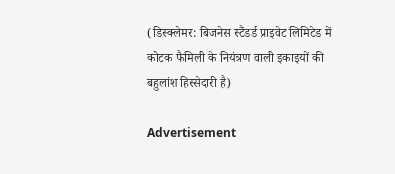(डिस्क्लेमर: बिजनेस स्टैंडर्ड प्राइवेट लिमिटेड में कोटक फैमिली के नियंत्रण वाली इकाइयों की बहुलांश हिस्सेदारी है)

Advertisement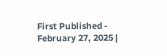First Published - February 27, 2025 |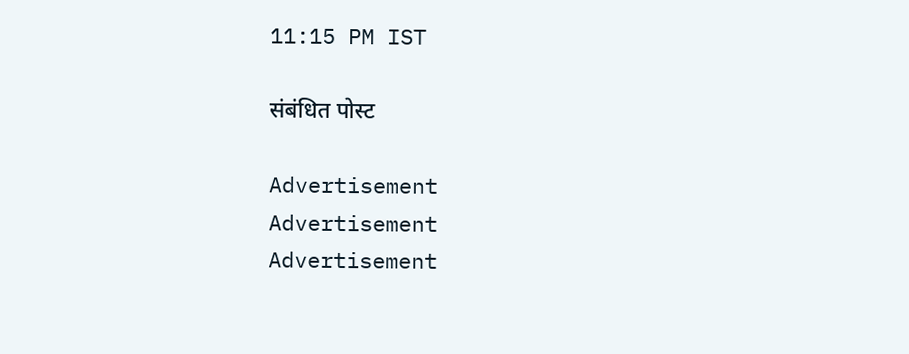11:15 PM IST

संबंधित पोस्ट

Advertisement
Advertisement
Advertisement